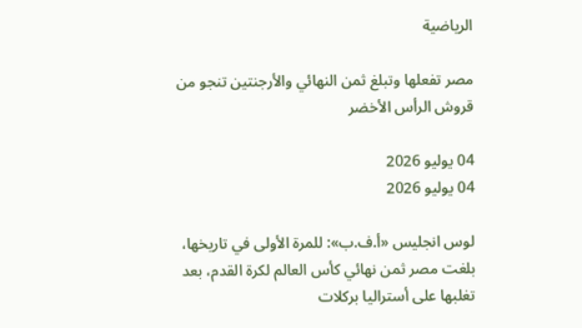الرياضية

مصر تفعلها وتبلغ ثمن النهائي والأرجنتين تنجو من قروش الرأس الأخضر

04 يوليو 2026
04 يوليو 2026

لوس انجليس «أ.ف.ب»: للمرة الأولى في تاريخها، بلغت مصر ثمن نهائي كأس العالم لكرة القدم، بعد تغلبها على أستراليا بركلات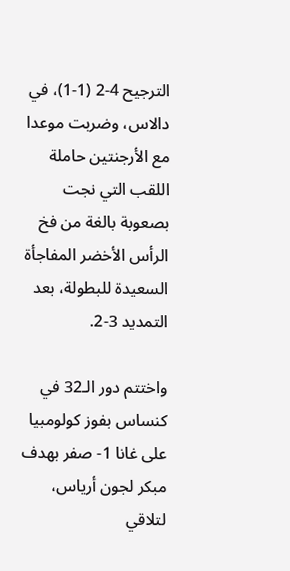الترجيح 4-2 (1-1)، في دالاس، وضربت موعدا مع الأرجنتين حاملة اللقب التي نجت بصعوبة بالغة من فخ الرأس الأخضر المفاجأة السعيدة للبطولة، بعد التمديد 3-2.

واختتم دور الـ32 في كنساس بفوز كولومبيا على غانا 1- صفر بهدف مبكر لجون أرياس، لتلاقي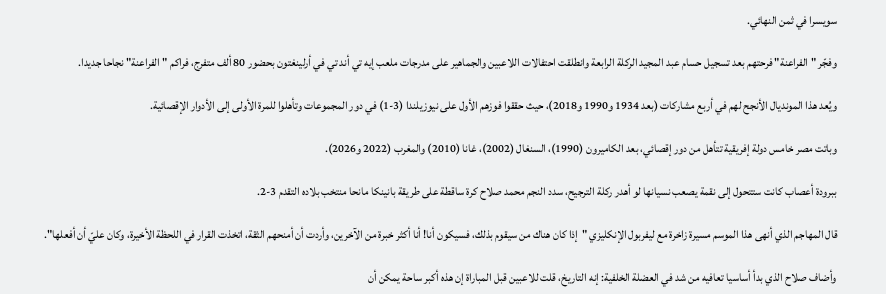سويسرا في ثمن النهائي.

وفجّر "الفراعنة" فرحتهم بعد تسجيل حسام عبد المجيد الركلة الرابعة وانطلقت احتفالات اللاعبين والجماهير على مدرجات ملعب إيه تي أند تي في أرلينغتون بحضور 80 ألف متفرج، فراكم "الفراعنة" نجاحا جديدا.

ويُعد هذا المونديال الأنجح لهم في أربع مشاركات (بعد 1934 و1990 و2018)، حيث حققوا فوزهم الأول على نيوزيلندا (3-1) في دور المجموعات وتأهلوا للمرة الأولى إلى الأدوار الإقصائية.

وباتت مصر خامس دولة إفريقية تتأهل من دور إقصائي، بعد الكاميرون (1990)، السنغال (2002)، غانا (2010) والمغرب (2022 و2026).

ببرودة أعصاب كانت ستتحول إلى نقمة يصعب نسيانها لو أهدر ركلة الترجيح، سدد النجم محمد صلاح كرة ساقطة على طريقة بانينكا مانحا منتخب بلاده التقدم 3-2.

قال المهاجم الذي أنهى هذا الموسم مسيرة زاخرة مع ليفربول الإنكليزي "إذا كان هناك من سيقوم بذلك، فسيكون أنا! أنا أكثر خبرة من الآخرين، وأردت أن أمنحهم الثقة، اتخذت القرار في اللحظة الأخيرة، وكان عليّ أن أفعلها".

وأضاف صلاح الذي بدأ أساسيا تعافيه من شد في العضلة الخلفية: إنه التاريخ، قلت للاعبين قبل المباراة إن هذه أكبر ساحة يمكن أن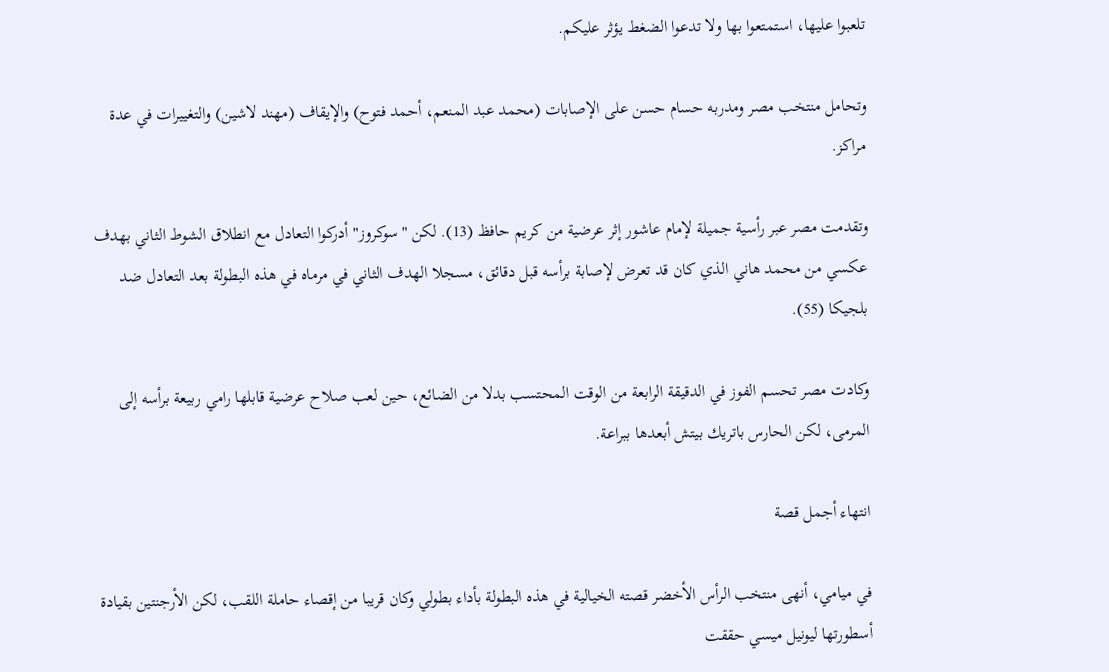تلعبوا عليها، استمتعوا بها ولا تدعوا الضغط يؤثر عليكم.

وتحامل منتخب مصر ومدربه حسام حسن على الإصابات (محمد عبد المنعم، أحمد فتوح) والإيقاف (مهند لاشين) والتغييرات في عدة مراكز.

وتقدمت مصر عبر رأسية جميلة لإمام عاشور إثر عرضية من كريم حافظ (13). لكن "سوكروز" أدركوا التعادل مع انطلاق الشوط الثاني بهدف عكسي من محمد هاني الذي كان قد تعرض لإصابة برأسه قبل دقائق، مسجلا الهدف الثاني في مرماه في هذه البطولة بعد التعادل ضد بلجيكا (55).

وكادت مصر تحسم الفوز في الدقيقة الرابعة من الوقت المحتسب بدلا من الضائع، حين لعب صلاح عرضية قابلها رامي ربيعة برأسه إلى المرمى، لكن الحارس باتريك بيتش أبعدها ببراعة.

انتهاء أجمل قصة

في ميامي، أنهى منتخب الرأس الأخضر قصته الخيالية في هذه البطولة بأداء بطولي وكان قريبا من إقصاء حاملة اللقب، لكن الأرجنتين بقيادة أسطورتها ليونيل ميسي حققت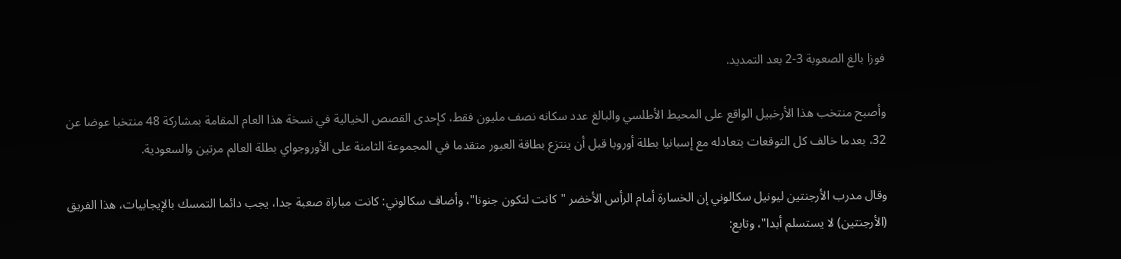فوزا بالغ الصعوبة 3-2 بعد التمديد.

وأصبح منتخب هذا الأرخبيل الواقع على المحيط الأطلسي والبالغ عدد سكانه نصف مليون فقط، كإحدى القصص الخيالية في نسخة هذا العام المقامة بمشاركة 48 منتخبا عوضا عن 32، بعدما خالف كل التوقعات بتعادله مع إسبانيا بطلة أوروبا قبل أن ينتزع بطاقة العبور متقدما في المجموعة الثامنة على الأوروجواي بطلة العالم مرتين والسعودية.

وقال مدرب الأرجنتين ليونيل سكالوني إن الخسارة أمام الرأس الأخضر "كانت لتكون جنونا"، وأضاف سكالوني: كانت مباراة صعبة جدا، يجب دائما التمسك بالإيجابيات، هذا الفريق (الأرجنتين) لا يستسلم أبدا"، وتابع: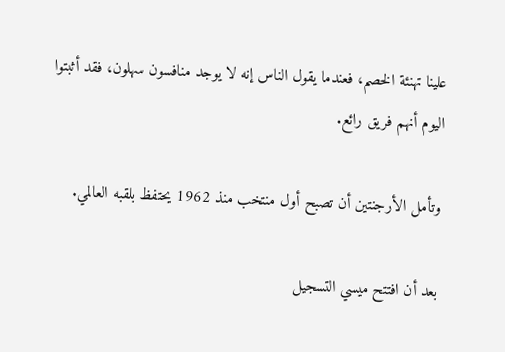علينا تهنئة الخصم، فعندما يقول الناس إنه لا يوجد منافسون سهلون، فقد أثبتوا اليوم أنهم فريق رائع.

وتأمل الأرجنتين أن تصبح أول منتخب منذ 1962 يحتفظ بلقبه العالمي.

بعد أن افتتح ميسي التسجيل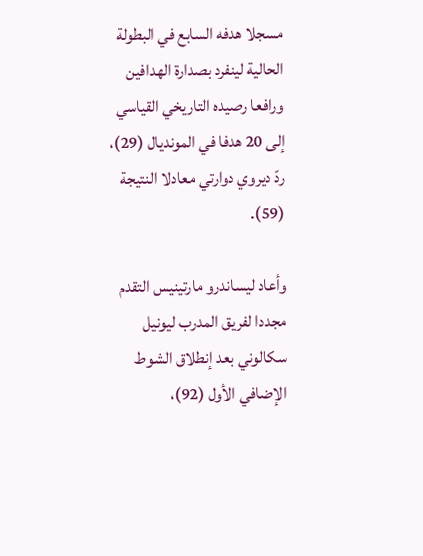مسجلا هدفه السابع في البطولة الحالية لينفرد بصدارة الهدافين ورافعا رصيده التاريخي القياسي إلى 20 هدفا في المونديال (29)، ردّ ديروي دوارتي معادلا النتيجة (59).

وأعاد ليساندرو مارتينيس التقدم مجددا لفريق المدرب ليونيل سكالوني بعد إنطلاق الشوط الإضافي الأول (92)،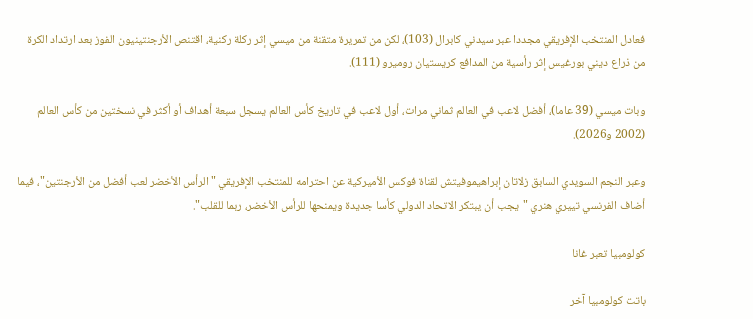فعادل المنتخب الإفريقي مجددا عبر سيدني كابرال (103)، لكن من تمريرة متقنة من ميسي إثر ركلة ركنية، اقتنص الأرجنتينيون الفوز بعد ارتداد الكرة من ذراع ديني بورغيس إثر رأسية من المدافع كريستيان روميرو (111).

وبات ميسي (39 عاما)، أفضل لاعب في العالم ثماني مرات، أول لاعب في تاريخ كأس العالم يسجل سبعة أهداف أو أكثر في نسختين من كأس العالم (2002 و2026).

وعبر النجم السويدي السابق زلاتان إبراهيموفيتش لقناة فوكس الأميركية عن احترامه للمنتخب الإفريقي "الرأس الأخضر لعب أفضل من الأرجنتين"، فيما أضاف الفرنسي تييري هنري "يجب أن يبتكر الاتحاد الدولي كأسا جديدة ويمنحها للرأس الأخضر، ربما للقلب".

كولومبيا تعبر غانا

باتت كولومبيا آخر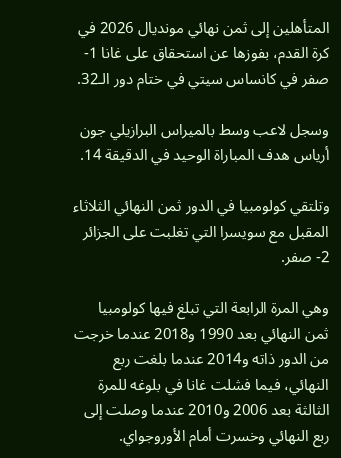المتأهلين إلى ثمن نهائي مونديال 2026 في كرة القدم، بفوزها عن استحقاق على غانا 1-صفر في كانساس سيتي في ختام دور الـ32.

وسجل لاعب وسط بالميراس البرازيلي جون أرياس هدف المباراة الوحيد في الدقيقة 14.

وتلتقي كولومبيا في الدور ثمن النهائي الثلاثاء المقبل مع سويسرا التي تغلبت على الجزائر 2- صفر.

وهي المرة الرابعة التي تبلغ فيها كولومبيا ثمن النهائي بعد 1990 و2018 عندما خرجت من الدور ذاته و2014 عندما بلغت ربع النهائي، فيما فشلت غانا في بلوغه للمرة الثالثة بعد 2006 و2010 عندما وصلت إلى ربع النهائي وخسرت أمام الأوروجواي.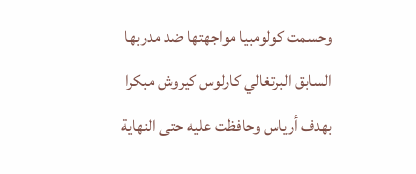وحسمت كولومبيا مواجهتها ضد مدربها السابق البرتغالي كارلوس كيروش مبكرا بهدف أرياس وحافظت عليه حتى النهاية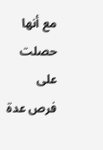مع أنها حصلت على فرص عدة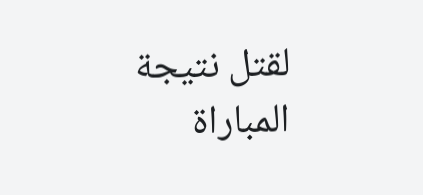لقتل نتيجة المباراة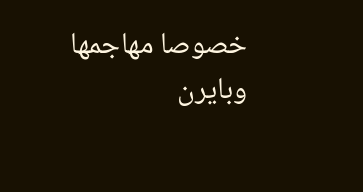خصوصا مهاجمها وبايرن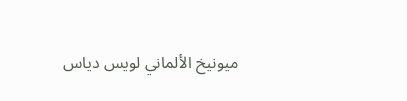ميونيخ الألماني لويس دياس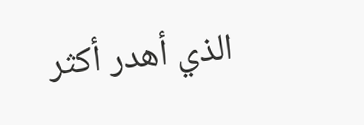الذي أهدر أكثر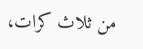من ثلاث كرات،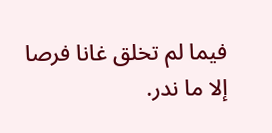فيما لم تخلق غانا فرصا إلا ما ندر.